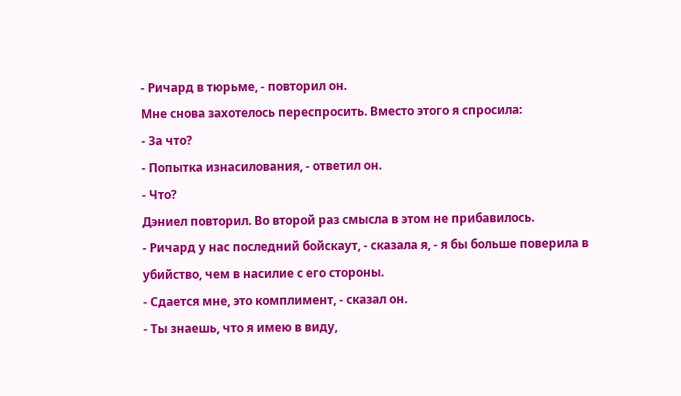- Ричард в тюрьме, - повторил он.
Мне снова захотелось переспросить. Вместо этого я спросила:
- За что?
- Попытка изнасилования, - ответил он.
- Что?
Дэниел повторил. Во второй раз смысла в этом не прибавилось.
- Ричард у нас последний бойскаут, - сказала я, - я бы больше поверила в убийство, чем в насилие с его стороны.
- Сдается мне, это комплимент, - сказал он.
- Ты знаешь, что я имею в виду,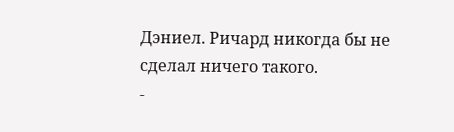Дэниел. Ричард никогда бы не сделал ничего такого.
-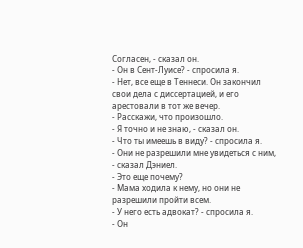Согласен, - сказал он.
- Он в Сент-Луисе? - спросила я.
- Нет, все еще в Теннеси. Он закончил свои дела с диссертацией, и его арестовали в тот же вечер.
- Расскажи, что произошло.
- Я точно и не знаю, - сказал он.
- Что ты имеешь в виду? - спросила я.
- Они не разрешили мне увидеться с ним, - сказал Дэниел.
- Это еще почему?
- Мама ходила к нему, но они не разрешили пройти всем.
- У него есть адвокат? - спросила я.
- Он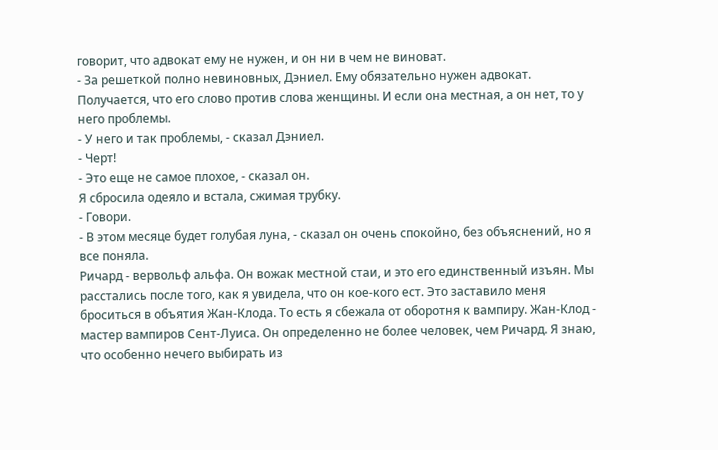говорит, что адвокат ему не нужен, и он ни в чем не виноват.
- За решеткой полно невиновных, Дэниел. Ему обязательно нужен адвокат. Получается, что его слово против слова женщины. И если она местная, а он нет, то у него проблемы.
- У него и так проблемы, - сказал Дэниел.
- Черт!
- Это еще не самое плохое, - сказал он.
Я сбросила одеяло и встала, сжимая трубку.
- Говори.
- В этом месяце будет голубая луна, - сказал он очень спокойно, без объяснений, но я все поняла.
Ричард - вервольф альфа. Он вожак местной стаи, и это его единственный изъян. Мы расстались после того, как я увидела, что он кое-кого ест. Это заставило меня броситься в объятия Жан-Клода. То есть я сбежала от оборотня к вампиру. Жан-Клод - мастер вампиров Сент-Луиса. Он определенно не более человек, чем Ричард. Я знаю, что особенно нечего выбирать из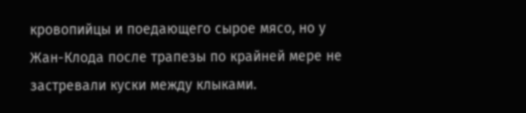кровопийцы и поедающего сырое мясо, но у Жан-Клода после трапезы по крайней мере не застревали куски между клыками.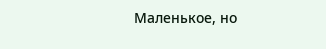Маленькое, но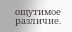ощутимое различие.